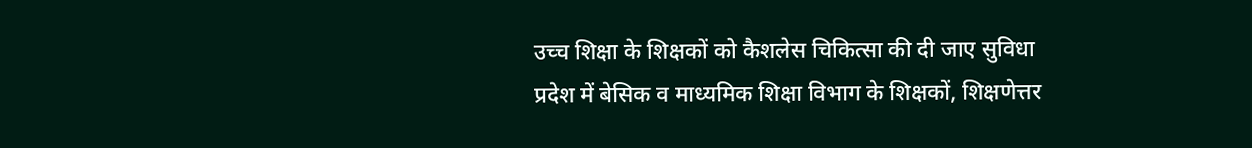उच्च शिक्षा के शिक्षकों को कैशलेस चिकित्सा की दी जाए सुविधा
प्रदेश में बेसिक व माध्यमिक शिक्षा विभाग के शिक्षकों, शिक्षणेत्तर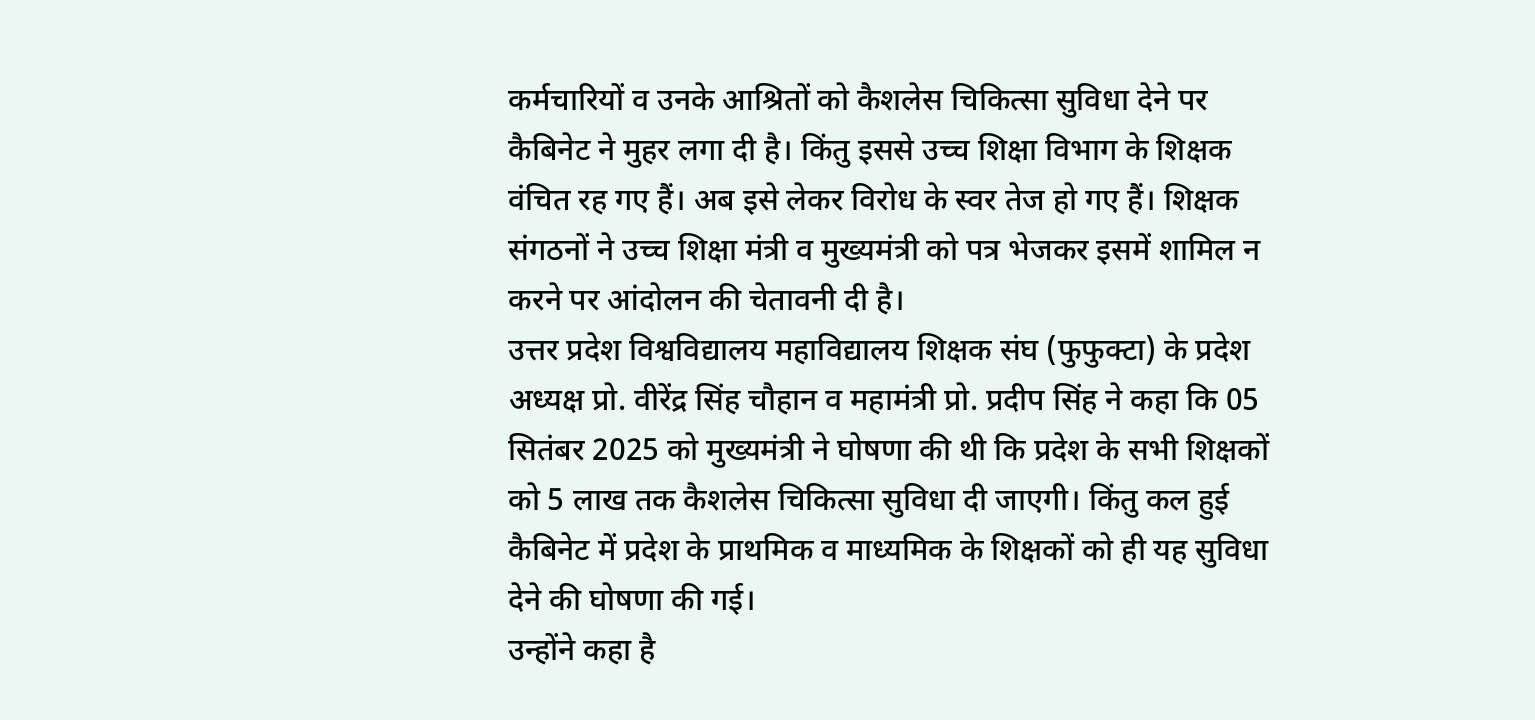कर्मचारियों व उनके आश्रितों को कैशलेस चिकित्सा सुविधा देने पर कैबिनेट ने मुहर लगा दी है। किंतु इससे उच्च शिक्षा विभाग के शिक्षक वंचित रह गए हैं। अब इसे लेकर विरोध के स्वर तेज हो गए हैं। शिक्षक संगठनों ने उच्च शिक्षा मंत्री व मुख्यमंत्री को पत्र भेजकर इसमें शामिल न करने पर आंदोलन की चेतावनी दी है।
उत्तर प्रदेश विश्वविद्यालय महाविद्यालय शिक्षक संघ (फुफुक्टा) के प्रदेश अध्यक्ष प्रो. वीरेंद्र सिंह चौहान व महामंत्री प्रो. प्रदीप सिंह ने कहा कि 05 सितंबर 2025 को मुख्यमंत्री ने घोषणा की थी कि प्रदेश के सभी शिक्षकों को 5 लाख तक कैशलेस चिकित्सा सुविधा दी जाएगी। किंतु कल हुई कैबिनेट में प्रदेश के प्राथमिक व माध्यमिक के शिक्षकों को ही यह सुविधा देने की घोषणा की गई।
उन्होंने कहा है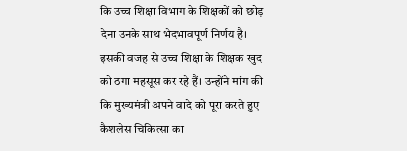कि उच्च शिक्षा विभाग के शिक्षकों को छोड़ देना उनके साथ भेदभावपूर्ण निर्णय है। इसकी वजह से उच्च शिक्षा के शिक्षक खुद को ठगा महसूस कर रहे हैं। उन्होंने मांग की कि मुख्यमंत्री अपने वादे को पूरा करते हुए कैशलेस चिकित्सा का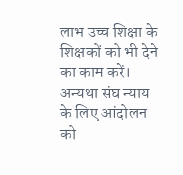लाभ उच्च शिक्षा के शिक्षकों को भी देने का काम करें। अन्यथा संघ न्याय के लिए आंदोलन को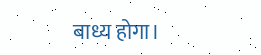बाध्य होगा।